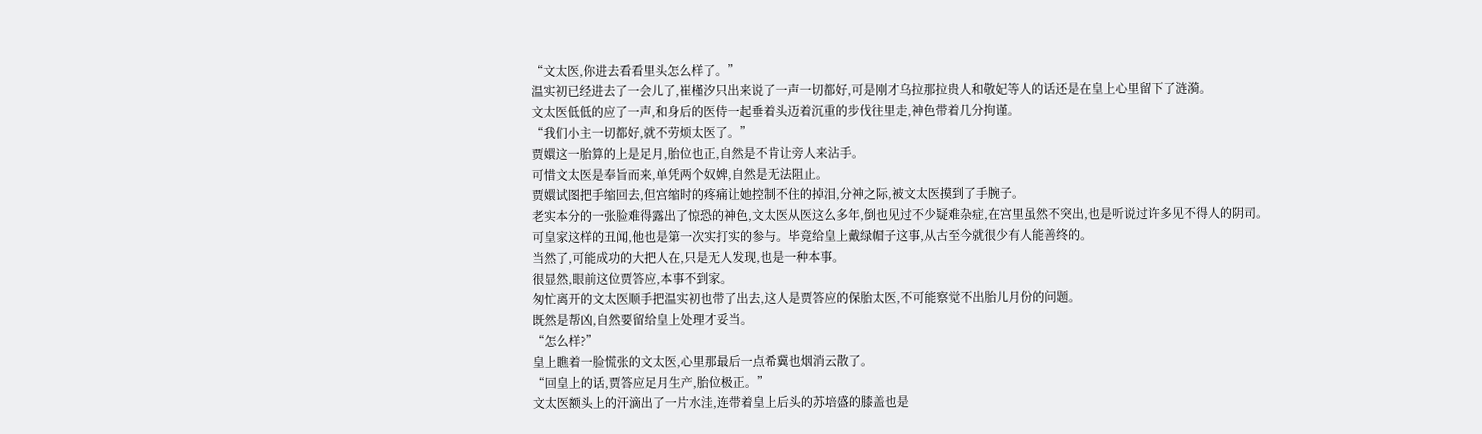“文太医,你进去看看里头怎么样了。”
温实初已经进去了一会儿了,崔槿汐只出来说了一声一切都好,可是刚才乌拉那拉贵人和敬妃等人的话还是在皇上心里留下了涟漪。
文太医低低的应了一声,和身后的医侍一起垂着头迈着沉重的步伐往里走,神色带着几分拘谨。
“我们小主一切都好,就不劳烦太医了。”
贾嬛这一胎算的上是足月,胎位也正,自然是不肯让旁人来沾手。
可惜文太医是奉旨而来,单凭两个奴婢,自然是无法阻止。
贾嬛试图把手缩回去,但宫缩时的疼痛让她控制不住的掉泪,分神之际,被文太医摸到了手腕子。
老实本分的一张脸难得露出了惊恐的神色,文太医从医这么多年,倒也见过不少疑难杂症,在宫里虽然不突出,也是听说过许多见不得人的阴司。
可皇家这样的丑闻,他也是第一次实打实的参与。毕竟给皇上戴绿帽子这事,从古至今就很少有人能善终的。
当然了,可能成功的大把人在,只是无人发现,也是一种本事。
很显然,眼前这位贾答应,本事不到家。
匆忙离开的文太医顺手把温实初也带了出去,这人是贾答应的保胎太医,不可能察觉不出胎儿月份的问题。
既然是帮凶,自然要留给皇上处理才妥当。
“怎么样?”
皇上瞧着一脸慌张的文太医,心里那最后一点希冀也烟消云散了。
“回皇上的话,贾答应足月生产,胎位极正。”
文太医额头上的汗滴出了一片水洼,连带着皇上后头的苏培盛的膝盖也是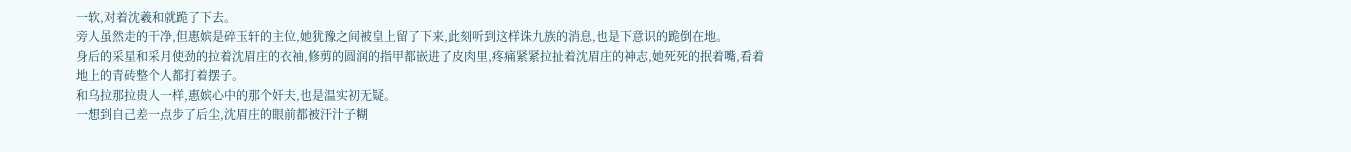一软,对着沈羲和就跪了下去。
旁人虽然走的干净,但惠嫔是碎玉轩的主位,她犹豫之间被皇上留了下来,此刻听到这样诛九族的消息,也是下意识的跪倒在地。
身后的采星和采月使劲的拉着沈眉庄的衣袖,修剪的圆润的指甲都嵌进了皮肉里,疼痛紧紧拉扯着沈眉庄的神志,她死死的抿着嘴,看着地上的青砖整个人都打着摆子。
和乌拉那拉贵人一样,惠嫔心中的那个奸夫,也是温实初无疑。
一想到自己差一点步了后尘,沈眉庄的眼前都被汗汁子糊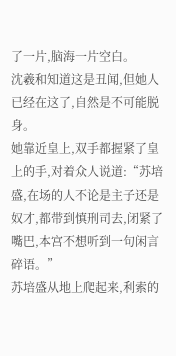了一片,脑海一片空白。
沈羲和知道这是丑闻,但她人已经在这了,自然是不可能脱身。
她靠近皇上,双手都握紧了皇上的手,对着众人说道:“苏培盛,在场的人不论是主子还是奴才,都带到慎刑司去,闭紧了嘴巴,本宫不想听到一句闲言碎语。”
苏培盛从地上爬起来,利索的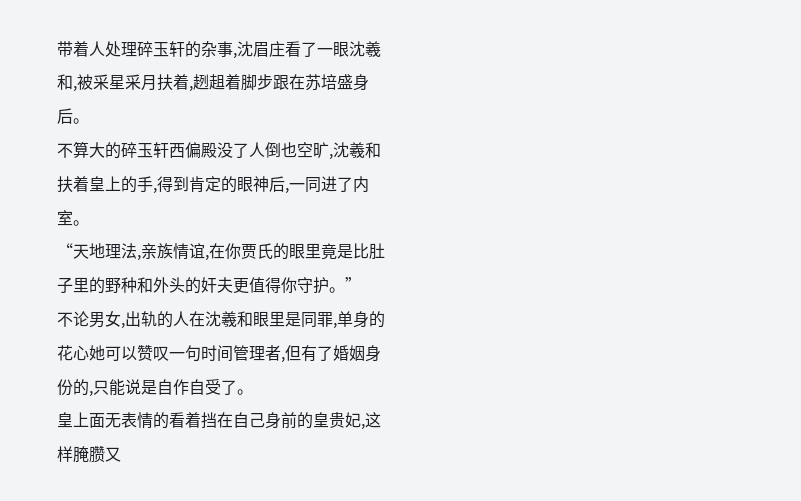带着人处理碎玉轩的杂事,沈眉庄看了一眼沈羲和,被采星采月扶着,趔趄着脚步跟在苏培盛身后。
不算大的碎玉轩西偏殿没了人倒也空旷,沈羲和扶着皇上的手,得到肯定的眼神后,一同进了内室。
“天地理法,亲族情谊,在你贾氏的眼里竟是比肚子里的野种和外头的奸夫更值得你守护。”
不论男女,出轨的人在沈羲和眼里是同罪,单身的花心她可以赞叹一句时间管理者,但有了婚姻身份的,只能说是自作自受了。
皇上面无表情的看着挡在自己身前的皇贵妃,这样腌臜又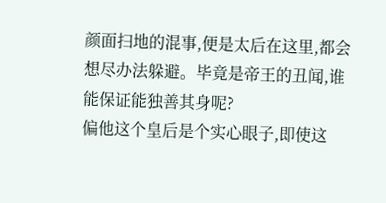颜面扫地的混事,便是太后在这里,都会想尽办法躲避。毕竟是帝王的丑闻,谁能保证能独善其身呢?
偏他这个皇后是个实心眼子,即使这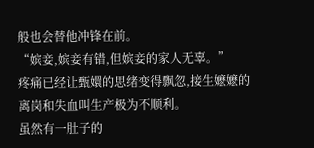般也会替他冲锋在前。
“嫔妾,嫔妾有错,但嫔妾的家人无辜。”
疼痛已经让甄嬛的思绪变得飘忽,接生嬷嬷的离岗和失血叫生产极为不顺利。
虽然有一肚子的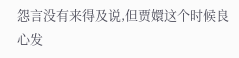怨言没有来得及说,但贾嬛这个时候良心发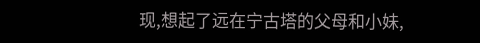现,想起了远在宁古塔的父母和小妹,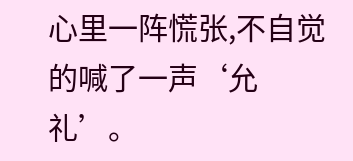心里一阵慌张,不自觉的喊了一声‘允礼’。